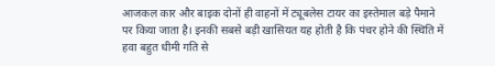आजकल कार और बाइक दोनों ही वाहनों में ट्यूबलेस टायर का इस्तेमाल बड़े पैमाने पर किया जाता है। इनकी सबसे बड़ी खासियत यह होती है कि पंचर होने की स्थिति में हवा बहुत धीमी गति से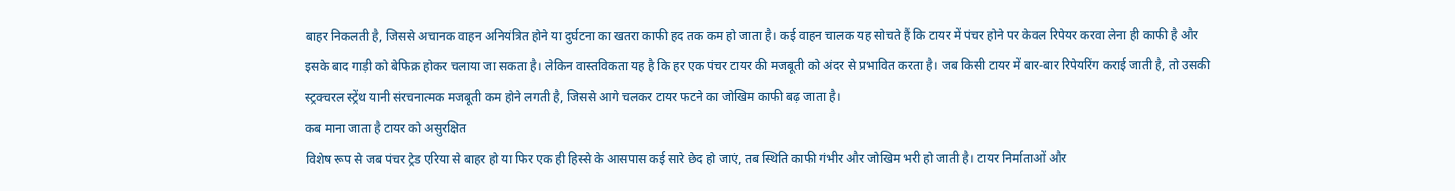बाहर निकलती है, जिससे अचानक वाहन अनियंत्रित होने या दुर्घटना का खतरा काफी हद तक कम हो जाता है। कई वाहन चालक यह सोचते हैं कि टायर में पंचर होने पर केवल रिपेयर करवा लेना ही काफी है और इसके बाद गाड़ी को बेफिक्र होकर चलाया जा सकता है। लेकिन वास्तविकता यह है कि हर एक पंचर टायर की मजबूती को अंदर से प्रभावित करता है। जब किसी टायर में बार-बार रिपेयरिंग कराई जाती है, तो उसकी स्ट्रक्चरल स्ट्रेंथ यानी संरचनात्मक मजबूती कम होने लगती है, जिससे आगे चलकर टायर फटने का जोखिम काफी बढ़ जाता है।
कब माना जाता है टायर को असुरक्षित
विशेष रूप से जब पंचर ट्रेड एरिया से बाहर हो या फिर एक ही हिस्से के आसपास कई सारे छेद हो जाएं, तब स्थिति काफी गंभीर और जोखिम भरी हो जाती है। टायर निर्माताओं और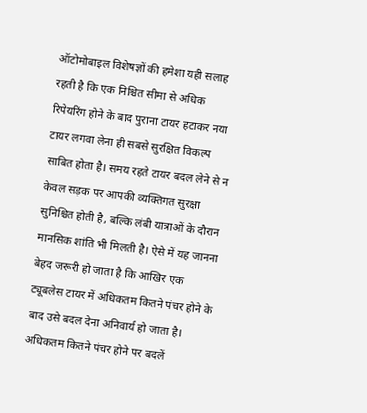ऑटोमोबाइल विशेषज्ञों की हमेशा यही सलाह रहती है कि एक निश्चित सीमा से अधिक रिपेयरिंग होने के बाद पुराना टायर हटाकर नया टायर लगवा लेना ही सबसे सुरक्षित विकल्प साबित होता है। समय रहते टायर बदल लेने से न केवल सड़क पर आपकी व्यक्तिगत सुरक्षा सुनिश्चित होती है, बल्कि लंबी यात्राओं के दौरान मानसिक शांति भी मिलती है। ऐसे में यह जानना बेहद जरूरी हो जाता है कि आखिर एक ट्यूबलेस टायर में अधिकतम कितने पंचर होने के बाद उसे बदल देना अनिवार्य हो जाता है।
अधिकतम कितने पंचर होने पर बदलें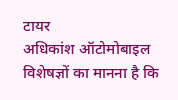टायर
अधिकांश ऑटोमोबाइल विशेषज्ञों का मानना है कि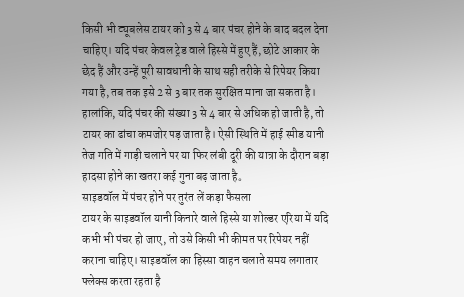किसी भी ट्यूबलेस टायर को 3 से 4 बार पंचर होने के बाद बदल देना चाहिए। यदि पंचर केवल ट्रेड वाले हिस्से में हुए हैं, छोटे आकार के छेद हैं और उन्हें पूरी सावधानी के साथ सही तरीके से रिपेयर किया गया है, तब तक इसे 2 से 3 बार तक सुरक्षित माना जा सकता है। हालांकि, यदि पंचर की संख्या 3 से 4 बार से अधिक हो जाती है, तो टायर का ढांचा कमजोर पड़ जाता है। ऐसी स्थिति में हाई स्पीड यानी तेज गति में गाड़ी चलाने पर या फिर लंबी दूरी की यात्रा के दौरान बड़ा हादसा होने का खतरा कई गुना बढ़ जाता है。
साइडवॉल में पंचर होने पर तुरंत लें कड़ा फैसला
टायर के साइडवॉल यानी किनारे वाले हिस्से या शोल्डर एरिया में यदि कभी भी पंचर हो जाए, तो उसे किसी भी कीमत पर रिपेयर नहीं कराना चाहिए। साइडवॉल का हिस्सा वाहन चलाते समय लगातार फ्लेक्स करता रहता है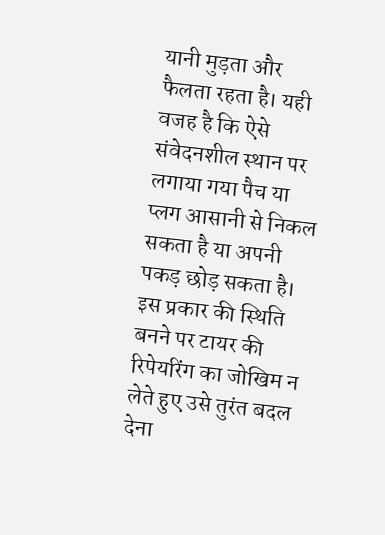यानी मुड़ता और फैलता रहता है। यही वजह है कि ऐसे संवेदनशील स्थान पर लगाया गया पैच या प्लग आसानी से निकल सकता है या अपनी पकड़ छोड़ सकता है। इस प्रकार की स्थिति बनने पर टायर की रिपेयरिंग का जोखिम न लेते हुए उसे तुरंत बदल देना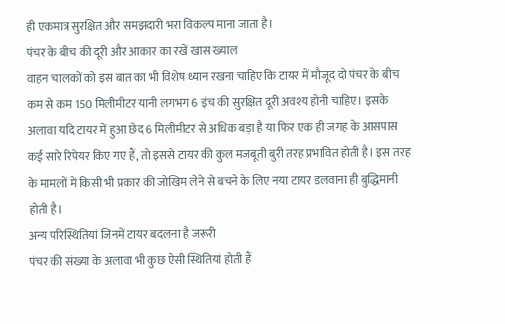ही एकमात्र सुरक्षित और समझदारी भरा विकल्प माना जाता है।
पंचर के बीच की दूरी और आकार का रखें खास ख्याल
वाहन चालकों को इस बात का भी विशेष ध्यान रखना चाहिए कि टायर में मौजूद दो पंचर के बीच कम से कम 150 मिलीमीटर यानी लगभग 6 इंच की सुरक्षित दूरी अवश्य होनी चाहिए। इसके अलावा यदि टायर में हुआ छेद 6 मिलीमीटर से अधिक बड़ा है या फिर एक ही जगह के आसपास कई सारे रिपेयर किए गए हैं, तो इससे टायर की कुल मजबूती बुरी तरह प्रभावित होती है। इस तरह के मामलों में किसी भी प्रकार की जोखिम लेने से बचने के लिए नया टायर डलवाना ही बुद्धिमानी होती है।
अन्य परिस्थितियां जिनमें टायर बदलना है जरूरी
पंचर की संख्या के अलावा भी कुछ ऐसी स्थितियां होती हैं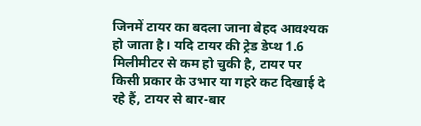जिनमें टायर का बदला जाना बेहद आवश्यक हो जाता है। यदि टायर की ट्रेड डेप्थ 1.6 मिलीमीटर से कम हो चुकी है, टायर पर किसी प्रकार के उभार या गहरे कट दिखाई दे रहे हैं, टायर से बार-बार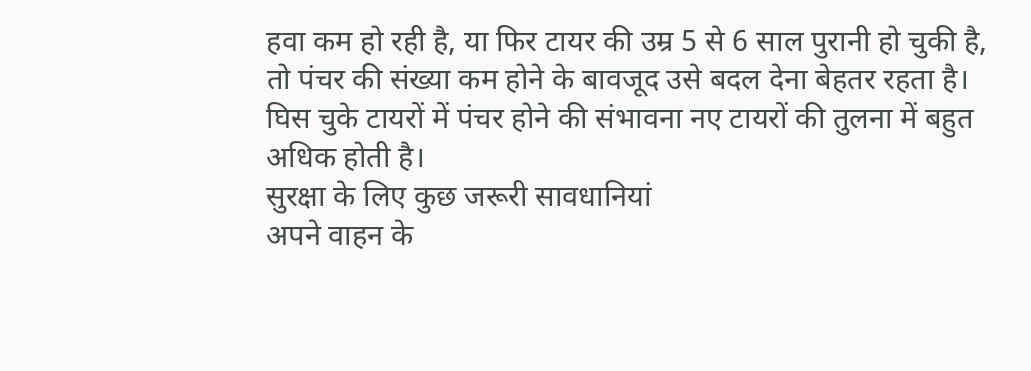हवा कम हो रही है, या फिर टायर की उम्र 5 से 6 साल पुरानी हो चुकी है, तो पंचर की संख्या कम होने के बावजूद उसे बदल देना बेहतर रहता है। घिस चुके टायरों में पंचर होने की संभावना नए टायरों की तुलना में बहुत अधिक होती है।
सुरक्षा के लिए कुछ जरूरी सावधानियां
अपने वाहन के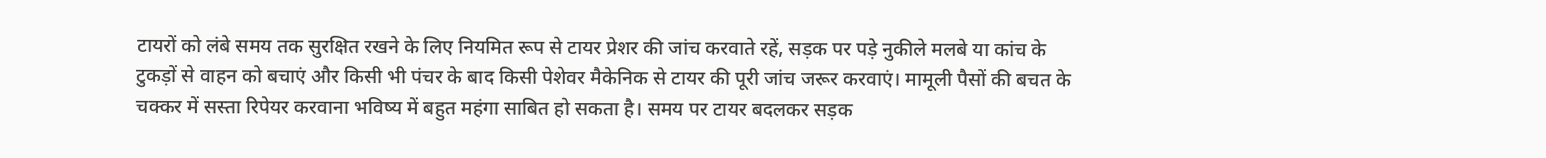टायरों को लंबे समय तक सुरक्षित रखने के लिए नियमित रूप से टायर प्रेशर की जांच करवाते रहें, सड़क पर पड़े नुकीले मलबे या कांच के टुकड़ों से वाहन को बचाएं और किसी भी पंचर के बाद किसी पेशेवर मैकेनिक से टायर की पूरी जांच जरूर करवाएं। मामूली पैसों की बचत के चक्कर में सस्ता रिपेयर करवाना भविष्य में बहुत महंगा साबित हो सकता है। समय पर टायर बदलकर सड़क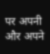पर अपनी और अपने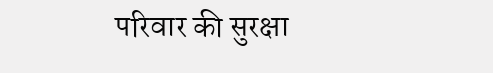परिवार की सुरक्षा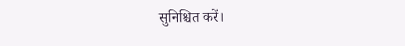सुनिश्चित करें।